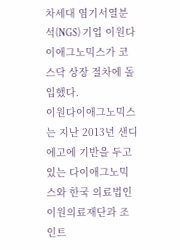차세대 염기서열분석(NGS) 기업 이원다이애그노믹스가 코스닥 상장 절차에 돌입했다.
이원다이애그노믹스는 지난 2013년 샌디에고에 기반을 두고 있는 다이애그노믹스와 한국 의료법인 이원의료재단과 조인트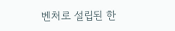벤처로 설립된 한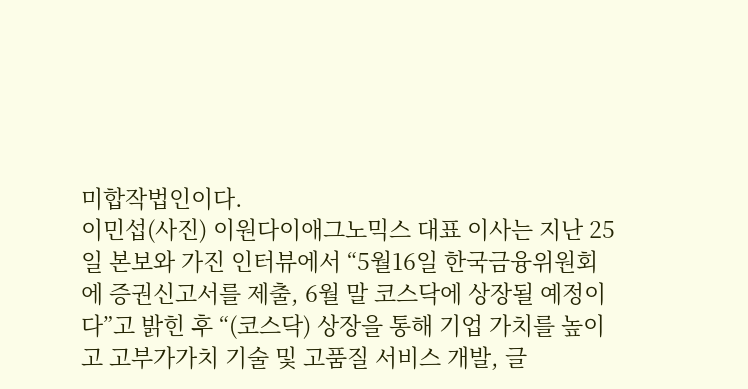미합작법인이다.
이민섭(사진) 이원다이애그노믹스 대표 이사는 지난 25일 본보와 가진 인터뷰에서 “5월16일 한국금융위원회에 증권신고서를 제출, 6월 말 코스닥에 상장될 예정이다”고 밝힌 후 “(코스닥) 상장을 통해 기업 가치를 높이고 고부가가치 기술 및 고품질 서비스 개발, 글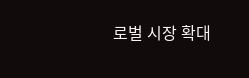로벌 시장 확대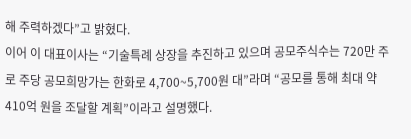해 주력하겠다”고 밝혔다.
이어 이 대표이사는 “기술특례 상장을 추진하고 있으며 공모주식수는 720만 주로 주당 공모희망가는 한화로 4,700~5,700원 대”라며 “공모를 통해 최대 약 410억 원을 조달할 계획”이라고 설명했다.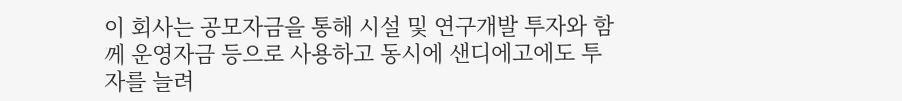이 회사는 공모자금을 통해 시설 및 연구개발 투자와 함께 운영자금 등으로 사용하고 동시에 샌디에고에도 투자를 늘려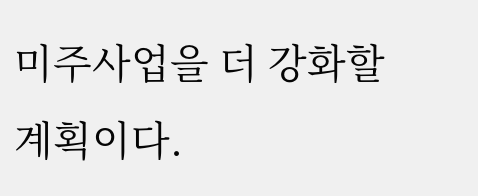미주사업을 더 강화할 계획이다.